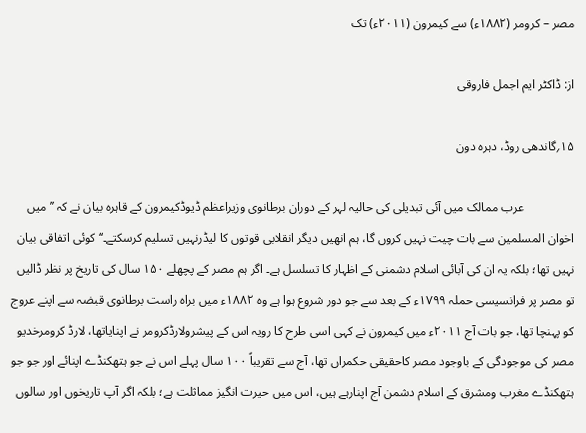مصر – کرومر (۱۸۸۲ء) سے کیمرون (۲۰۱۱ء) تک

از: ڈاکٹر ایم اجمل فاروقی

۱۵؍گاندھی روڈ، دہرہ دون

                عرب ممالک میں آئی تبدیلی کی حالیہ لہر کے دوران برطانوی وزیراعظم ڈیوڈکیمرون کے قاہرہ بیان نے کہ ’’میں اخوان المسلمین سے بات چیت نہیں کروں گا، ہم انھیں دیگر انقلابی قوتوں کا لیڈرنہیں تسلیم کرسکتے۔‘‘ کوئی اتفاقی بیان نہیں تھا؛ بلکہ یہ ان کی آبائی اسلام دشمنی کے اظہار کا تسلسل ہے۔ اگر ہم مصر کے پچھلے ۱۵۰ سال کی تاریخ پر نظر ڈالیں تو مصر پر فرانسیسی حملہ ۱۷۹۹ء کے بعد سے جو دور شروع ہوا ہے وہ ۱۸۸۲ء میں براہ راست برطانوی قبضہ سے اپنے عروج کو پہنچا تھا، جو بات آج ۲۰۱۱ء میں کیمرون نے کہی اسی طرح کا رویہ اس کے پیشرولارڈکرومر نے اپنایاتھا، لارڈ کرومرخدیو مصر کی موجودگی کے باوجود مصر کاحقیقی حکمراں تھا، آج سے تقریباً ۱۰۰ سال پہلے اس نے جو ہتھکنڈے اپنائے اور جو جو ہتھکنڈے مغرب ومشرق کے اسلام دشمن آج اپنارہے ہیں، اس میں حیرت انگیز مماثلت ہے؛ بلکہ اگر آپ تاریخوں اور سالوں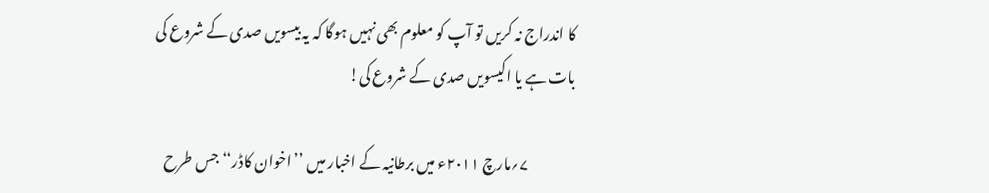کا اندراج نہ کریں تو آپ کو معلوم بھی نہیں ہوگا کہ یہ بیسویں صدی کے شروع کی بات ہے یا اکیسویں صدی کے شروع کی!

                ۷؍مارچ ۲۰۱۱ء میں برطانیہ کے اخبار میں ’’اخوان کاڈر‘‘ جس طرح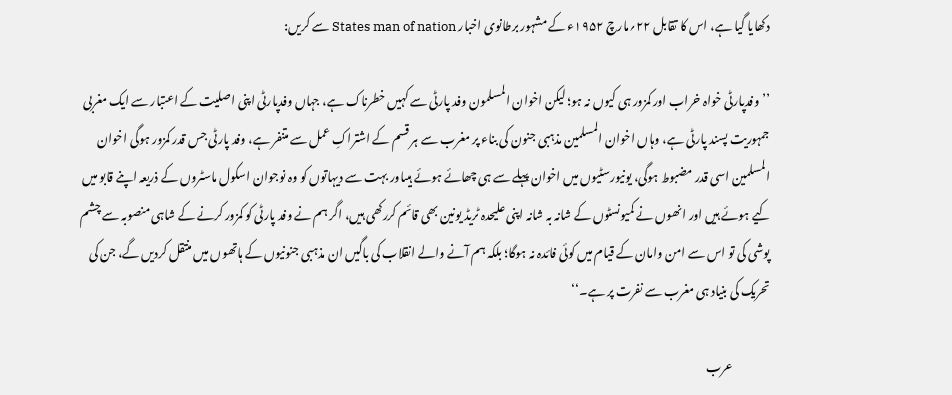دکھایا گیا ہے، اس کا تقابل ۲۲؍مارچ ۱۹۵۲ء کے مشہور برطانوی اخبار States man of nation سے کریں:

’’وفدپارٹی خواہ خراب اور کمزور ہی کیوں نہ ہو؛ لیکن اخوان المسلمون وفد پارٹی سے کہیں خطرناک ہے، جہاں وفدپارٹی اپنی اصلیت کے اعتبار سے ایک مغربی جمہوریت پسند پارٹی ہے، وہاں اخوان المسلمین مذہبی جنون کی بناء پر مغرب سے ہر قسم کے اشتراکِ عمل سے متنفر ہے، وفد پارٹی جس قدر کمزور ہوگی اخوان المسلمین اسی قدر مضبوط ہوگی، یونیورسٹیوں میں اخوان پہلے سے ہی چھائے ہوئے ہیںاور بہت سے دیہاتوں کو وہ نوجوان اسکول ماسٹروں کے ذریعہ اپنے قابو میں کیے ہوئے ہیں اور انھوں نے کمیونسٹوں کے شانہ بہ شانہ اپنی علیحدہ ٹریڈ یونین بھی قائم کررکھی ہیں، اگر ہم نے وفد پارٹی کو کمزور کرنے کے شاہی منصوبہ سے چشم پوشی کی تو اس سے امن وامان کے قیام میں کوئی فائدہ نہ ہوگا؛ بلکہ ہم آنے والے انقلاب کی باگیں ان مذہبی جنونیوں کے ہاتھوں میں منتقل کردیں گے، جن کی تحریک کی بنیاد ہی مغرب سے نفرت پر ہے۔‘‘

                عرب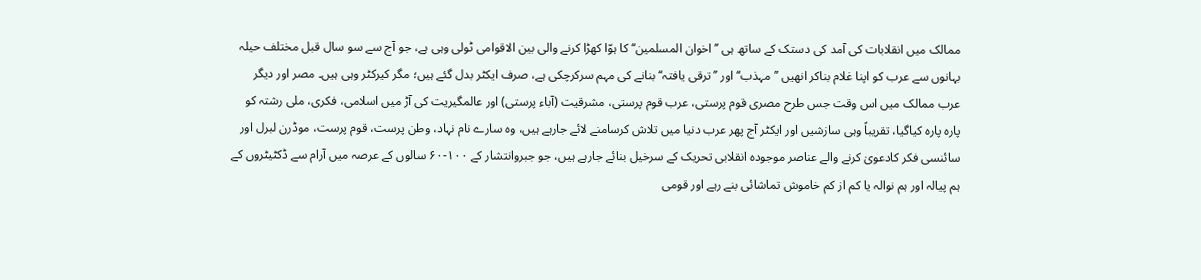ممالک میں انقلابات کی آمد کی دستک کے ساتھ ہی ’’اخوان المسلمین‘‘ کا ہوّا کھڑا کرنے والی بین الاقوامی ٹولی وہی ہے، جو آج سے سو سال قبل مختلف حیلہ بہانوں سے عرب کو اپنا غلام بناکر انھیں ’’مہذب‘‘ اور ’’ترقی یافتہ‘‘ بنانے کی مہم سرکرچکی ہے، صرف ایکٹر بدل گئے ہیں؛ مگر کیرکٹر وہی ہیں۔ مصر اور دیگر عرب ممالک میں اس وقت جس طرح مصری قوم پرستی، عرب قوم پرستی، مشرقیت (آباء پرستی) اور عالمگیریت کی آڑ میں اسلامی، فکری، ملی رشتہ کو پارہ پارہ کیاگیا، تقریباً وہی سازشیں اور ایکٹر آج پھر عرب دنیا میں تلاش کرسامنے لائے جارہے ہیں، وہ سارے نام نہاد، وطن پرست، قوم پرست، موڈرن لبرل اور سائنسی فکر کادعویٰ کرنے والے عناصر موجودہ انقلابی تحریک کے سرخیل بنائے جارہے ہیں، جو جبروانتشار کے ۱۰۰-۶۰ سالوں کے عرصہ میں آرام سے ڈکٹیٹروں کے ہم پیالہ اور ہم نوالہ یا کم از کم خاموش تماشائی بنے رہے اور قومی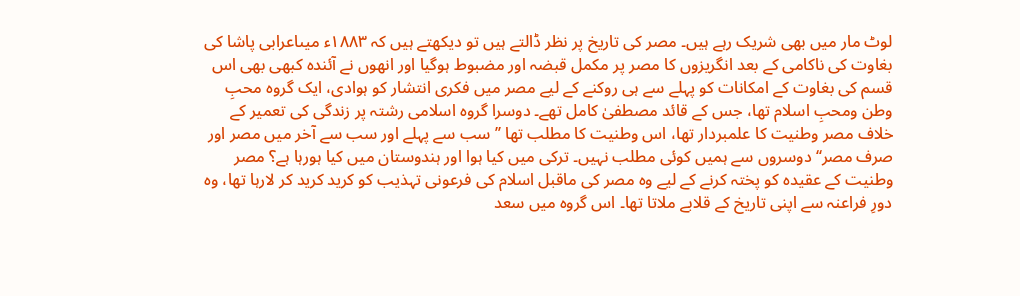لوٹ مار میں بھی شریک رہے ہیں۔ مصر کی تاریخ پر نظر ڈالتے ہیں تو دیکھتے ہیں کہ ۱۸۸۳ء میںاعرابی پاشا کی بغاوت کی ناکامی کے بعد انگریزوں کا مصر پر مکمل قبضہ اور مضبوط ہوگیا اور انھوں نے آئندہ کبھی بھی اس قسم کی بغاوت کے امکانات کو پہلے سے ہی روکنے کے لیے مصر میں فکری انتشار کو ہوادی، ایک گروہ محبِ وطن ومحبِ اسلام تھا، جس کے قائد مصطفیٰ کامل تھے۔ دوسرا گروہ اسلامی رشتہ پر زندگی کی تعمیر کے خلاف مصر وطنیت کا علمبردار تھا، اس وطنیت کا مطلب تھا ’’سب سے پہلے اور سب سے آخر میں مصر اور صرف مصر‘‘ دوسروں سے ہمیں کوئی مطلب نہیں۔ ترکی میں کیا ہوا اور ہندوستان میں کیا ہورہا ہے؟ مصر وطنیت کے عقیدہ کو پختہ کرنے کے لیے وہ مصر کی ماقبل اسلام کی فرعونی تہذیب کو کرید کرید کر لارہا تھا، وہ دورِ فراعنہ سے اپنی تاریخ کے قلابے ملاتا تھا۔ اس گروہ میں سعد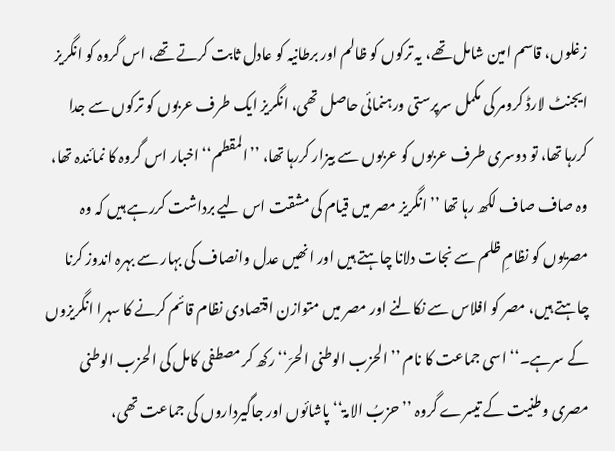زغلوں، قاسم امین شامل تھے، یہ ترکوں کو ظالم اور برطانیہ کو عادل ثابت کرتے تھے، اس گروہ کو انگریز ایجنٹ لارڈ کرومر کی مکمل سرپرستی ورہنمائی حاصل تھی، انگریز ایک طرف عربوں کو ترکوں سے جدا کررہا تھا، تو دوسری طرف عربوں کو عربوں سے بیزار کررہا تھا، ’’المقطم‘‘ اخبار اس گروہ کا نمائندہ تھا، وہ صاف صاف لکھ رہا تھا ’’انگریز مصر میں قیام کی مشقت اس لیے برداشت کررہے ہیں کہ وہ مصریوں کو نظامِ ظلم سے نجات دلانا چاہتے ہیں اور انھیں عدل وانصاف کی بہار سے بہرہ اندوز کرنا چاہتے ہیں، مصر کو افلاس سے نکالنے اور مصر میں متوازن اقتصادی نظام قائم کرنے کا سہرا انگریزوں کے سرہے۔‘‘ اسی جماعت کا نام ’’الحزب الوطنی الحرّ‘‘ رکھ کر مصطفی کامل کی الحزب الوطنی مصری وطنیت کے تیسرے گروہ ’’حزبُ الامۃ‘‘ پاشائوں اور جاگیرداروں کی جماعت تھی،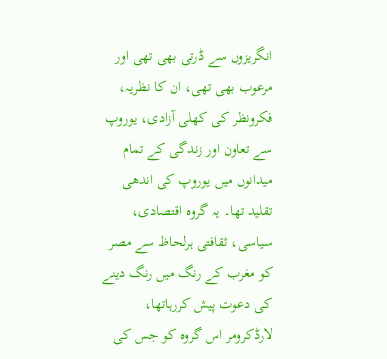انگریزوں سے ڈرتی بھی تھی اور مرعوب بھی تھی، ان کا نظریہ، فکرونظر کی کھلی آزادی، یوروپ سے تعاون اور زندگی کے تمام میدانوں میں یوروپ کی اندھی تقلید تھا۔ یہ گروہ اقتصادی، سیاسی، ثقافتی ہرلحاظ سے مصر کو مغرب کے رنگ میں رنگ دینے کی دعوت پیش کررہاتھا، لارڈکرومر اس گروہ کو جس کی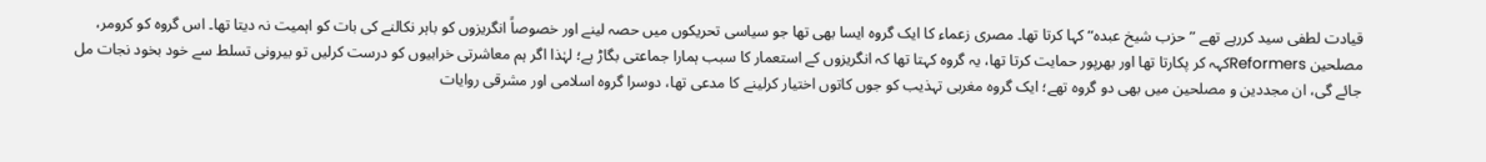قیادت لطفی سید کررہے تھے ’’حزب شیخ عبدہ‘‘ کہا کرتا تھا۔ مصری زعماء کا ایک گروہ ایسا بھی تھا جو سیاسی تحریکوں میں حصہ لینے اور خصوصاً انگریزوں کو باہر نکالنے کی بات کو اہمیت نہ دیتا تھا۔ اس گروہ کو کرومر، مصلحین Reformersکہہ کر پکارتا تھا اور بھرپور حمایت کرتا تھا، یہ گروہ کہتا تھا کہ انگریزوں کے استعمار کا سبب ہمارا جماعتی بگاڑ ہے؛ لہٰذا اگر ہم معاشرتی خرابیوں کو درست کرلیں تو بیرونی تسلط سے خود بخود نجات مل جائے گی، ان مجددین و مصلحین میں بھی دو گروہ تھے؛ ایک گروہ مغربی تہذیب کو جوں کاتوں اختیار کرلینے کا مدعی تھا، دوسرا گروہ اسلامی اور مشرقی روایات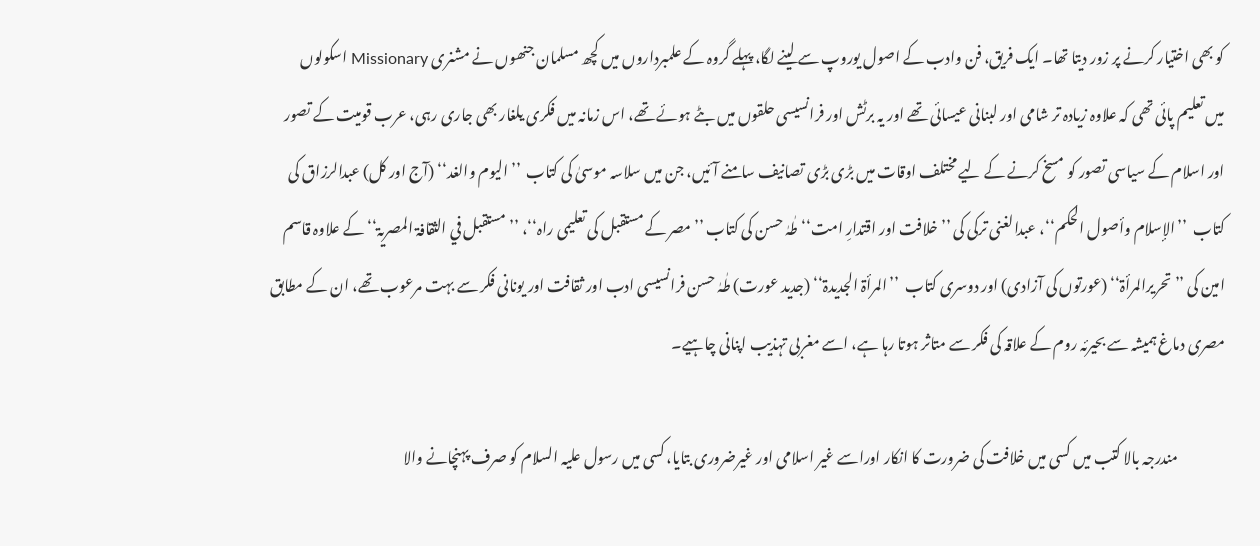کو بھی اختیار کرنے پر زور دیتا تھا۔ ایک فریق، فن وادب کے اصول یوروپ سے لینے لگا، پہلے گروہ کے علمبرداروں میں کچھ مسلمان جنھوں نے مشنری Missionary اسکولوں میں تعلیم پائی تھی کہ علاوہ زیادہ تر شامی اور لبنانی عیسائی تھے اور یہ برٹش اور فرانسیسی حلقوں میں بٹے ہوئے تھے، اس زمانہ میں فکری یلغار بھی جاری رہی، عرب قومیت کے تصور اور اسلام کے سیاسی تصور کو مسخ کرنے کے لیے مختلف اوقات میں بڑی بڑی تصانیف سامنے آئیں، جن میں سلاسہ موسیٰ کی کتاب  ’’الیوم والغد‘‘ (آج اور کل) عبدالرزاق کی کتاب  ’’الإسلام وأصول الحکم‘‘، عبدالغنی ترکی کی ’’خلافت اور اقتدارِ امت‘‘ طٰہٰ حسن کی کتاب ’’مصر کے مستقبل کی تعلیمی راہ‘‘، ’’مستقبل في الثقافۃ المصریۃ‘‘ کے علاوہ قاسم امین کی ’’تحریرالمرأۃ‘‘ (عورتوں کی آزادی) اور دوسری کتاب  ’’المرأۃ الجدیدۃ‘‘ (جدید عورت) طٰہٰ حسن فرانسیسی ادب اور ثقافت اور یونانی فکر سے بہت مرعوب تھے، ان کے مطابق مصری دماغ ہمیشہ سے بحیرئہ روم کے علاقہ کی فکر سے متاثر ہوتا رہا ہے، اسے مغربی تہذیب اپنانی چاہیے۔

                مندرجہ بالا کتب میں کسی میں خلافت کی ضرورت کا انکار اوراسے غیر اسلامی اور غیرضروری بتایا، کسی میں رسول علیہ السلام کو صرف پہنچانے والا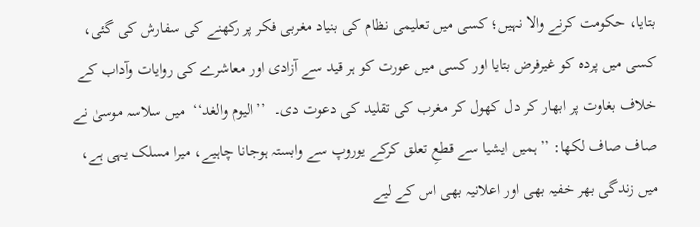بتایا، حکومت کرنے والا نہیں؛ کسی میں تعلیمی نظام کی بنیاد مغربی فکر پر رکھنے کی سفارش کی گئی، کسی میں پردہ کو غیرفرض بتایا اور کسی میں عورت کو ہر قید سے آزادی اور معاشرے کی روایات وآداب کے خلاف بغاوت پر ابھار کر دل کھول کر مغرب کی تقلید کی دعوت دی۔  ’’الیوم والغد‘‘  میں سلاسہ موسیٰ نے صاف صاف لکھا: ’’ہمیں ایشیا سے قطعِ تعلق کرکے یوروپ سے وابستہ ہوجانا چاہیے، میرا مسلک یہی ہے، میں زندگی بھر خفیہ بھی اور اعلانیہ بھی اس کے لیے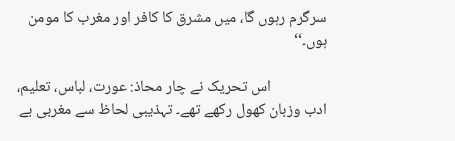سرگرم رہوں گا، میں مشرق کا کافر اور مغرب کا مومن ہوں۔‘‘

                اس تحریک نے چار محاذ: عورت، لباس، تعلیم، ادب وزبان کھول رکھے تھے۔ تہذیبی لحاظ سے مغربی بے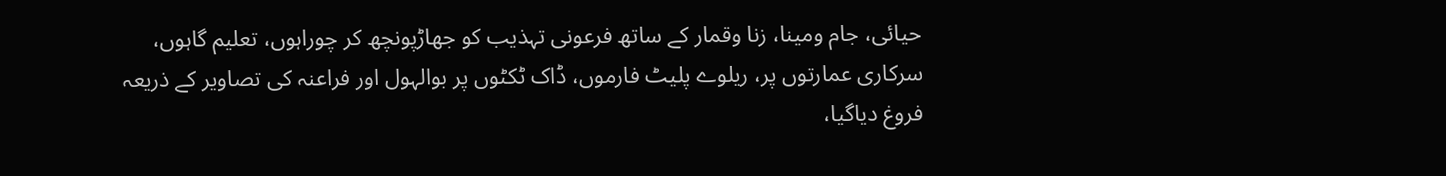حیائی، جام ومینا، زنا وقمار کے ساتھ فرعونی تہذیب کو جھاڑپونچھ کر چوراہوں، تعلیم گاہوں، سرکاری عمارتوں پر، ریلوے پلیٹ فارموں، ڈاک ٹکٹوں پر بوالہول اور فراعنہ کی تصاویر کے ذریعہ فروغ دیاگیا،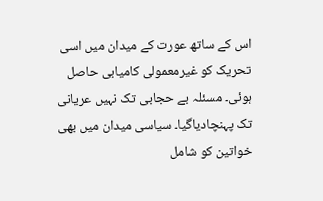اس کے ساتھ عورت کے میدان میں اسی تحریک کو غیرمعمولی کامیابی حاصل ہوئی۔ مسئلہ بے حجابی تک نہیں عریانی تک پہنچادیاگیا۔ سیاسی میدان میں بھی خواتین کو شامل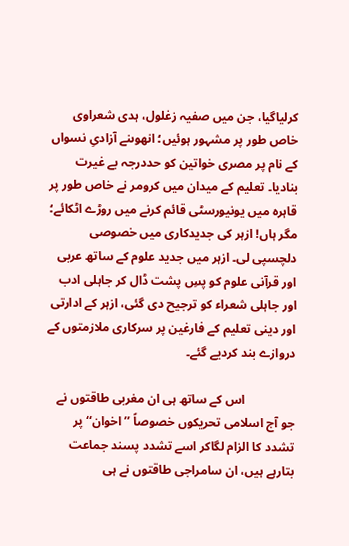کرلیاگیا، جن میں صفیہ زغلول، ہدی شعراوی خاص طور پر مشہور ہوئیں؛ انھوںنے آزادیِ نسواں کے نام پر مصری خواتین کو حددرجہ بے غیرت بنادیا۔ تعلیم کے میدان میں کرومر نے خاص طور پر قاہرہ میں یونیورسٹی قائم کرنے میں روڑے اٹکائے؛ مگر ہاں! ازہر کی جدیدکاری میں خصوصی دلچسپی لی۔ ازہر میں جدید علوم کے ساتھ عربی اور قرآنی علوم کو پسِ پشت ڈال کر جاہلی ادب اور جاہلی شعراء کو ترجیح دی گئی، ازہر کے ادارتی اور دینی تعلیم کے فارغین پر سرکاری ملازمتوں کے دروازے بند کردیے گئے۔

                اس کے ساتھ ہی ان مغربی طاقتوں نے جو آج اسلامی تحریکوں خصوصاً ’’اخوان‘‘ پر تشدد کا الزام لگاکر اسے تشدد پسند جماعت بتارہے ہیں، ان سامراجی طاقتوں نے ہی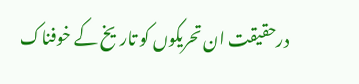درحقیقت ان تحریکوں کو تاریخ کے خوفناک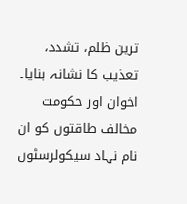ترین ظلم، تشدد، تعذیب کا نشانہ بنایا۔ اخوان اور حکومت مخالف طاقتوں کو ان نام نہاد سیکولرسٹوں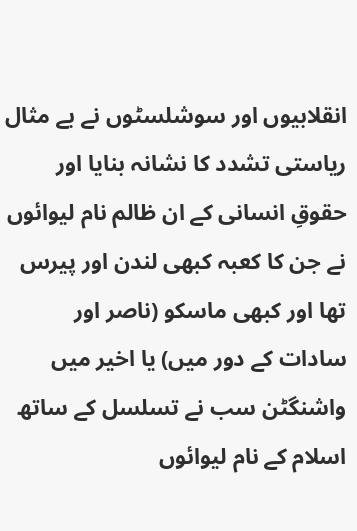انقلابیوں اور سوشلسٹوں نے بے مثال ریاستی تشدد کا نشانہ بنایا اور حقوقِ انسانی کے ان ظالم نام لیوائوں نے جن کا کعبہ کبھی لندن اور پیرس تھا اور کبھی ماسکو (ناصر اور سادات کے دور میں) یا اخیر میں واشنگٹن سب نے تسلسل کے ساتھ اسلام کے نام لیوائوں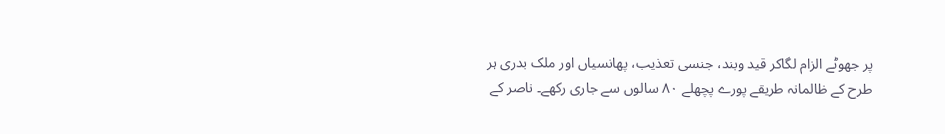پر جھوٹے الزام لگاکر قید وبند، جنسی تعذیب، پھانسیاں اور ملک بدری ہر طرح کے ظالمانہ طریقے پورے پچھلے ۸۰ سالوں سے جاری رکھے۔ ناصر کے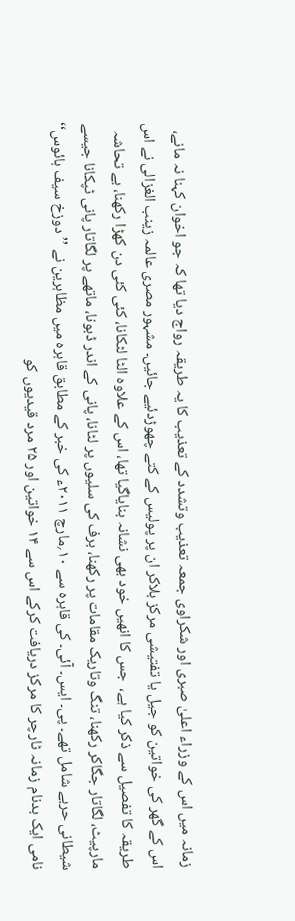زمانہ میں اس کے وزراء اعلیٰ صبری اور شکراوی جمعہ تعذیب وتشدد کے تعذیب کا یہ طریقہ رواج دیا تھا کہ جو اخوان کہنا نہ مانے، اس کے گھر کی خواتین کو جیل یا تفتیشی مرکز بلاکر ان پر پولیس کے کتے چھوڑدئیے جائیں۔ مشہور مصری عالمہ زینب الغزالی نے اس طریقہ کا تفصیل سے ذکر کیا ہے،  جس کا انھیں خود بھی نشانہ بنایاگیا تھا، اس کے علاوہ الٹا لٹکانا، کئی کئی دن کھڑا رکھنا، بے تحاشہ مارپیٹ، لگاتار جگاکر رکھنا، تنگ وتاریک مقامات پر رکھنا، برف کی سلیوں پر لٹانا، پانی کے اندر ڈبونا، ماتھے پر لگاتار پانی ٹپکانا جیسے شیطانی حربے شامل تھے۔ پی۔ ایس۔ آئی۔ کی قاہرہ سے ۱۰؍مارچ ۲۰۱۱ء کی خبر کے مطابق قاہرہ میں مظاہرین نے ’’دوزخ سیف ہائوس‘‘ نامی ایک بدنام زمانہ ٹارچر کا مرکز دریافت کرکے اس سے ۱۴ خواتین اور ۲۵ مرد قیدیوں کو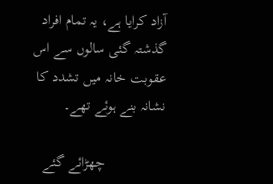آزاد کرایا ہے، یہ تمام افراد گذشتہ گئی سالوں سے اس عقوبت خانہ میں تشدد کا نشانہ بنے ہوئے تھے۔

                چھڑائے گئے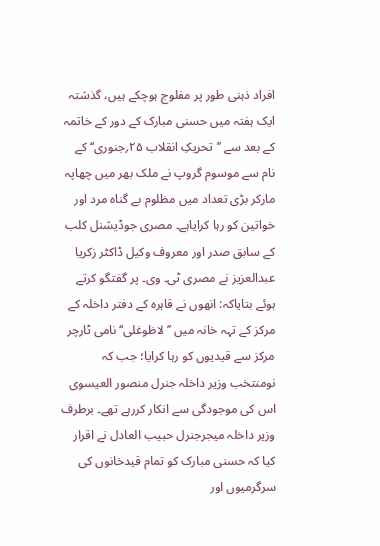افراد ذہنی طور پر مفلوج ہوچکے ہیں، گذشتہ ایک ہفتہ میں حسنی مبارک کے دور کے خاتمہ کے بعد سے ’’تحریکِ انقلاب ۲۵؍جنوری‘‘ کے نام سے موسوم گروپ نے ملک بھر میں چھاپہ مارکر بڑی تعداد میں مظلوم بے گناہ مرد اور خواتین کو رہا کرایاہے۔ مصری جوڈیشنل کلب کے سابق صدر اور معروف وکیل ڈاکٹر زکریا عبدالعزیز نے مصری ٹی۔ وی۔ پر گفتگو کرتے ہوئے بتایاکہ: انھوں نے قاہرہ کے دفتر داخلہ کے مرکز کے تہہ خانہ میں ’’لاظوغلی‘‘ نامی ٹارچر مرکز سے قیدیوں کو رہا کرایا؛ جب کہ نومنتخب وزیر داخلہ جنرل منصور العیسوی اس کی موجودگی سے انکار کررہے تھے۔ برطرف وزیر داخلہ میجرجنرل حبیب العادل نے اقرار کیا کہ حسنی مبارک کو تمام قیدخانوں کی سرگرمیوں اور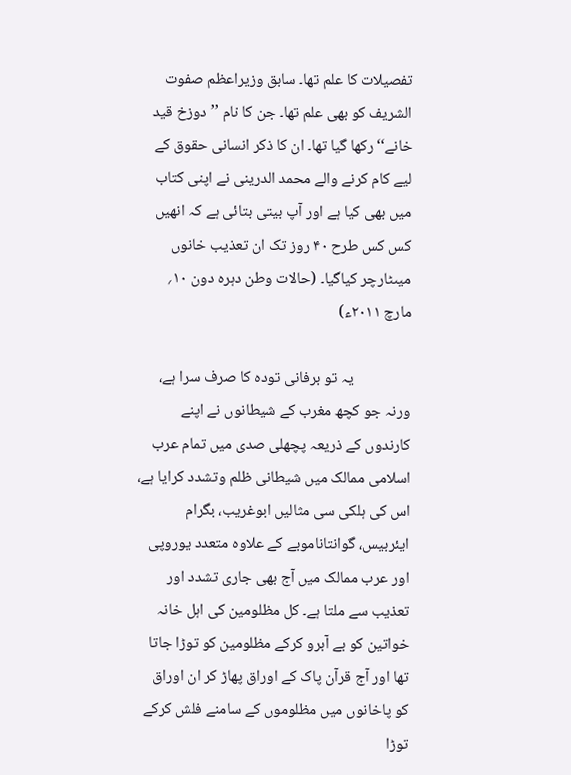تفصیلات کا علم تھا۔ سابق وزیراعظم صفوت الشریف کو بھی علم تھا۔ جن کا نام ’’دوزخ قید خانے‘‘ رکھا گیا تھا۔ ان کا ذکر انسانی حقوق کے لیے کام کرنے والے محمد الدرینی نے اپنی کتاب میں بھی کیا ہے اور آپ بیتی بتائی ہے کہ انھیں کس کس طرح ۴۰ روز تک ان تعذیب خانوں میںٹارچر کیاگیا۔ (حالات وطن دہرہ دون ۱۰؍ مارچ ۲۰۱۱ء)

                یہ تو برفانی تودہ کا صرف سرا ہے، ورنہ جو کچھ مغرب کے شیطانوں نے اپنے کارندوں کے ذریعہ پچھلی صدی میں تمام عرب اسلامی ممالک میں شیطانی ظلم وتشدد کرایا ہے، اس کی ہلکی سی مثالیں ابوغریب، بگرام ایئربیس، گوانتاناموبے کے علاوہ متعدد یوروپی اور عرب ممالک میں آج بھی جاری تشدد اور تعذیب سے ملتا ہے۔ کل مظلومین کی اہل خانہ خواتین کو بے آبرو کرکے مظلومین کو توڑا جاتا تھا اور آج قرآن پاک کے اوراق پھاڑ کر ان اوراق کو پاخانوں میں مظلوموں کے سامنے فلش کرکے توڑا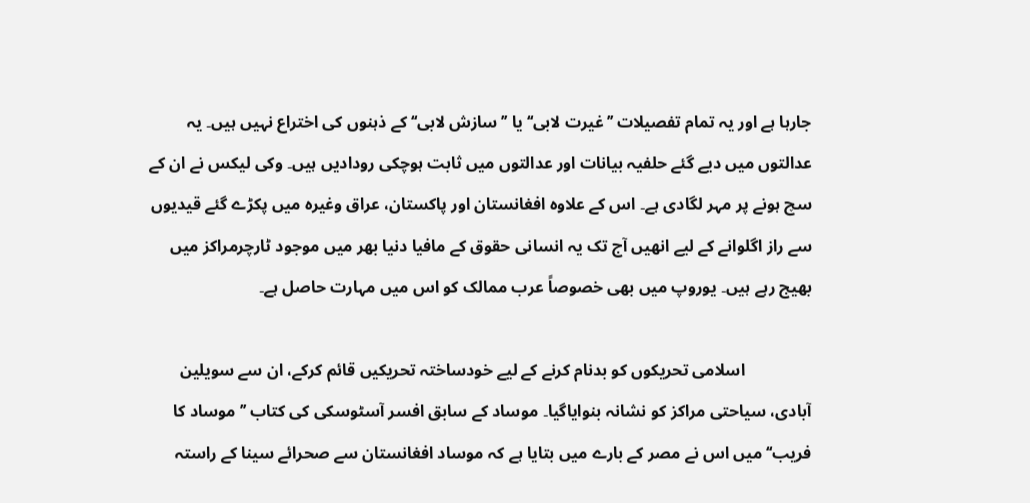جارہا ہے اور یہ تمام تفصیلات ’’غیرت لابی‘‘ یا ’’سازش لابی‘‘ کے ذہنوں کی اختراع نہیں ہیں۔ یہ عدالتوں میں دیے گئے حلفیہ بیانات اور عدالتوں میں ثابت ہوچکی رودادیں ہیں۔ وکی لیکس نے ان کے سچ ہونے پر مہر لگادی ہے۔ اس کے علاوہ افغانستان اور پاکستان، عراق وغیرہ میں پکڑے گئے قیدیوں سے راز اگلوانے کے لیے انھیں آج تک یہ انسانی حقوق کے مافیا دنیا بھر میں موجود ٹارچرمراکز میں بھیج رہے ہیں۔ یوروپ میں بھی خصوصاً عرب ممالک کو اس میں مہارت حاصل ہے۔

                اسلامی تحریکوں کو بدنام کرنے کے لیے خودساختہ تحریکیں قائم کرکے، ان سے سویلین آبادی، سیاحتی مراکز کو نشانہ بنوایاگیا۔ موساد کے سابق افسر آسٹوسکی کی کتاب ’’موساد کا فریب‘‘ میں اس نے مصر کے بارے میں بتایا ہے کہ موساد افغانستان سے صحرائے سینا کے راستہ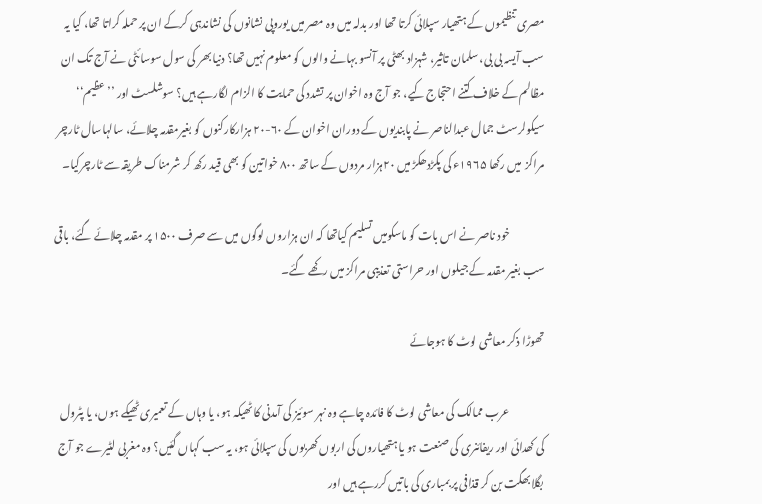مصری تنظیموں کے ہتھیار سپلائی کرتا تھا اور بدلہ میں وہ مصر میں یوروپی نشانوں کی نشاندہی کرکے ان پر حملہ کراتا تھا، کیا یہ سب آیسہ بی بی، سلمان تاثیر، شہزاد بھٹی پر آنسو بہانے والوں کو معلوم نہیں تھا؟ دنیا بھر کی سول سوسائٹی نے آج تک ان مظالم کے خلاف کتنے احتجاج کیے، جو آج وہ اخوان پر تشدد کی حمایت کا الزام لگارہے ہیں؟ سوشلسٹ اور ’’عظیم‘‘ سیکولرسٹ جمال عبدالناصر نے پابندیوں کے دوران اخوان کے ۶۰-۲۰ ہزارکارکنوں کو بغیرمقدمہ چلائے، سالہاسال ٹارچر مراکز  میں رکھا ۱۹۶۵ء کی پکڑدھکڑ میں ۲۰ہزار مردوں کے ساتھ ۸۰۰ خواتین کو بھی قید رکھ کر شرمناک طریقہ سے ٹارچرکیا۔

                خود ناصر نے اس بات کو ماسکومیں تسلیم کیاتھا کہ ان ہزاروں لوگوں میں سے صرف ۱۵۰۰ پر مقدمہ چلائے گئے، باقی سب بغیر مقدمہ کے جیلوں اور حراستی تعذیبی مراکز میں رکھے گئے۔

تھوڑا ذکر معاشی لوٹ کا ہوجائے

                عرب ممالک کی معاشی لوٹ کا فائدہ چاہے وہ نہر سوئیز کی آمدنی کا ٹھیکہ ہو، یا وہاں کے تعمیری ٹھیکے ہوں، یا پٹرول کی کھدائی اور ریفائنری کی صنعت ہو یا ہتھیاروں کی اربوں کھربوں کی سپلائی ہو، یہ سب کہاں گئیں؟ وہ مغربی لٹیرے جو آج بگلا بھگت بن کر قذافی پر بمباری کی باتیں کررہے ہیں اور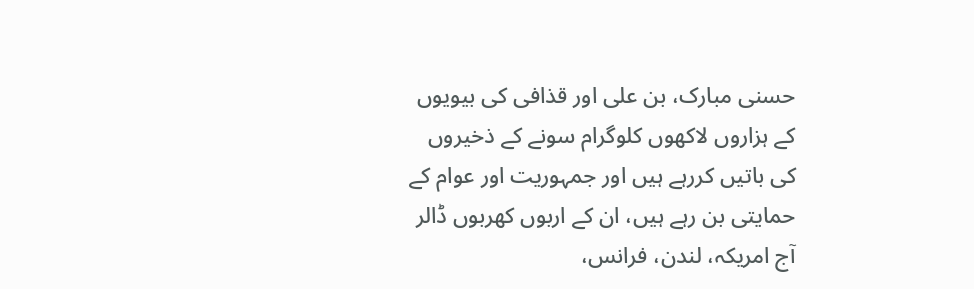حسنی مبارک، بن علی اور قذافی کی بیویوں کے ہزاروں لاکھوں کلوگرام سونے کے ذخیروں کی باتیں کررہے ہیں اور جمہوریت اور عوام کے حمایتی بن رہے ہیں، ان کے اربوں کھربوں ڈالر آج امریکہ، لندن، فرانس،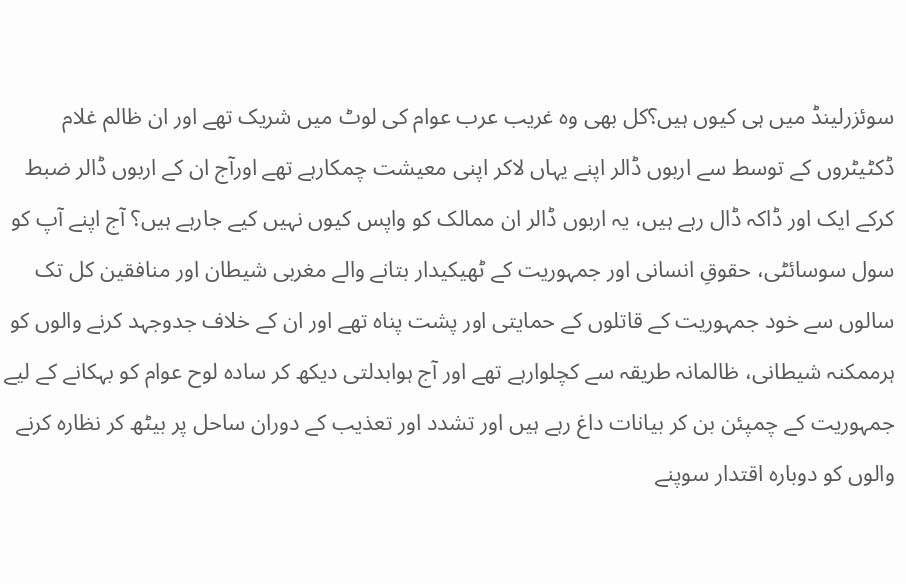سوئزرلینڈ میں ہی کیوں ہیں؟کل بھی وہ غریب عرب عوام کی لوٹ میں شریک تھے اور ان ظالم غلام ڈکٹیٹروں کے توسط سے اربوں ڈالر اپنے یہاں لاکر اپنی معیشت چمکارہے تھے اورآج ان کے اربوں ڈالر ضبط کرکے ایک اور ڈاکہ ڈال رہے ہیں، یہ اربوں ڈالر ان ممالک کو واپس کیوں نہیں کیے جارہے ہیں؟ آج اپنے آپ کو سول سوسائٹی، حقوقِ انسانی اور جمہوریت کے ٹھیکیدار بتانے والے مغربی شیطان اور منافقین کل تک سالوں سے خود جمہوریت کے قاتلوں کے حمایتی اور پشت پناہ تھے اور ان کے خلاف جدوجہد کرنے والوں کو ہرممکنہ شیطانی، ظالمانہ طریقہ سے کچلوارہے تھے اور آج ہوابدلتی دیکھ کر سادہ لوح عوام کو بہکانے کے لیے جمہوریت کے چمپئن بن کر بیانات داغ رہے ہیں اور تشدد اور تعذیب کے دوران ساحل پر بیٹھ کر نظارہ کرنے والوں کو دوبارہ اقتدار سوپنے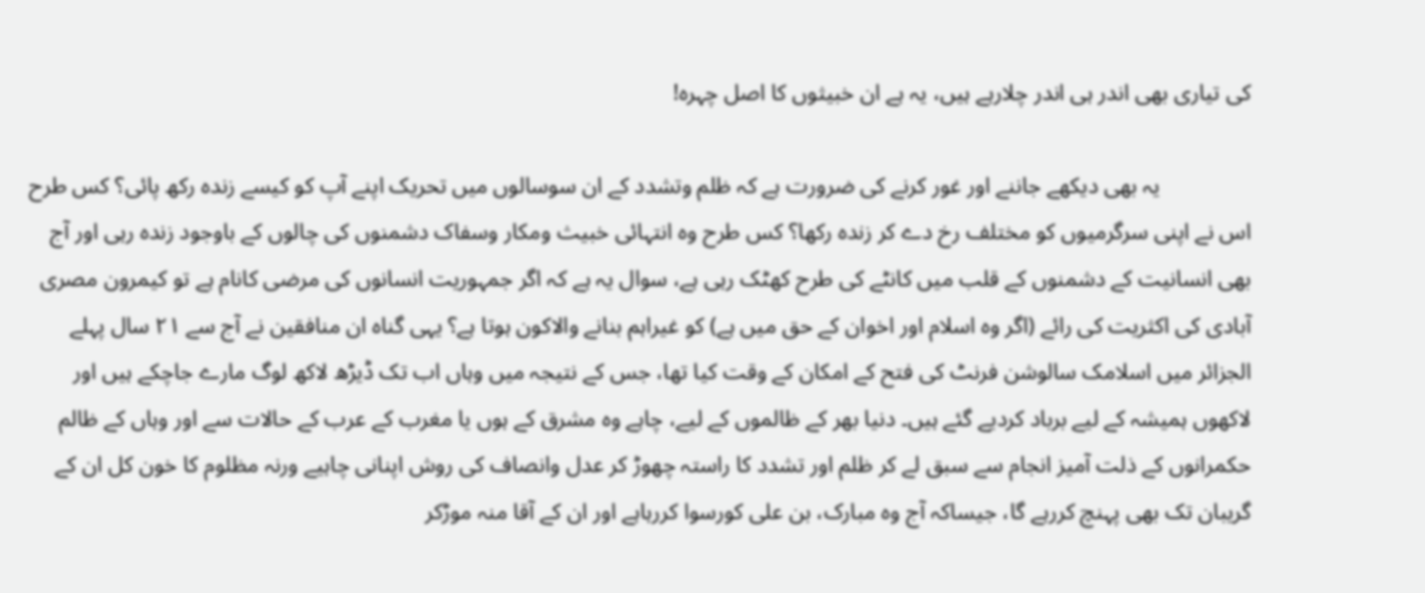کی تیاری بھی اندر ہی اندر چلارہے ہیں، یہ ہے ان خبیثوں کا اصل چہرہ!

                یہ بھی دیکھے جاننے اور غور کرنے کی ضرورت ہے کہ ظلم وتشدد کے ان سوسالوں میں تحریک اپنے آپ کو کیسے زندہ رکھ پائی؟ کس طرح اس نے اپنی سرگرمیوں کو مختلف رخ دے کر زندہ رکھا؟ کس طرح وہ انتہائی خبیث ومکار وسفاک دشمنوں کی چالوں کے باوجود زندہ رہی اور آج بھی انسانیت کے دشمنوں کے قلب میں کانٹے کی طرح کھٹک رہی ہے، سوال یہ ہے کہ اگر جمہوریت انسانوں کی مرضی کانام ہے تو کیمرون مصری آبادی کی اکثریت کی رائے (اگر وہ اسلام اور اخوان کے حق میں ہے) کو غیراہم بنانے والاکون ہوتا ہے؟ یہی گناہ ان منافقین نے آج سے ۲۱ سال پہلے الجزائر میں اسلامک سالوشن فرنٹ کی فتح کے امکان کے وقت کیا تھا، جس کے نتیجہ میں وہاں اب تک ڈیڑھ لاکھ لوگ مارے جاچکے ہیں اور لاکھوں ہمیشہ کے لیے برباد کردیے گئے ہیں۔ دنیا بھر کے ظالموں کے لیے، چاہے وہ مشرق کے ہوں یا مغرب کے عرب کے حالات سے اور وہاں کے ظالم حکمرانوں کے ذلت آمیز انجام سے سبق لے کر ظلم اور تشدد کا راستہ چھوڑ کر عدل وانصاف کی روش اپنانی چاہیے ورنہ مظلوم کا خون کل ان کے گریبان تک بھی پہنچ کررہے گا، جیساکہ آج وہ مبارک، بن علی کورسوا کررہاہے اور ان کے آقا منہ موڑکر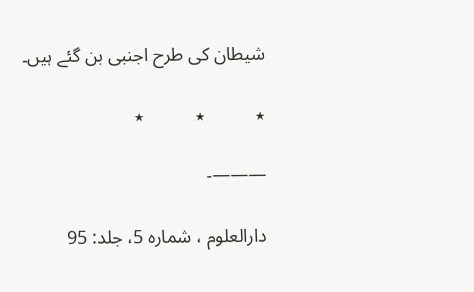شیطان کی طرح اجنبی بن گئے ہیں۔

٭           ٭           ٭

———-

دارالعلوم ، شماره 5، جلد: 95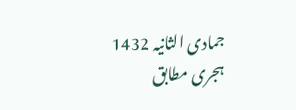جمادی الثانیہ 1432 ہجری مطابق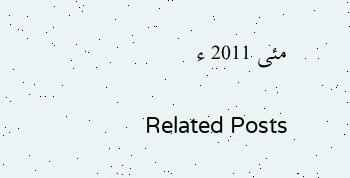مئی 2011 ء

Related Posts